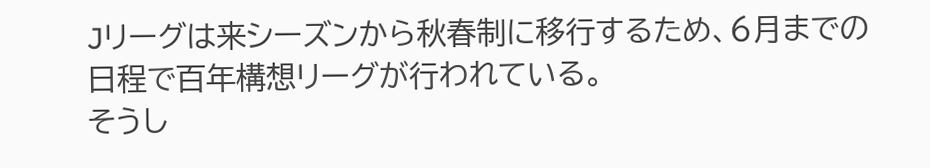Jリーグは来シーズンから秋春制に移行するため、6月までの日程で百年構想リーグが行われている。
そうし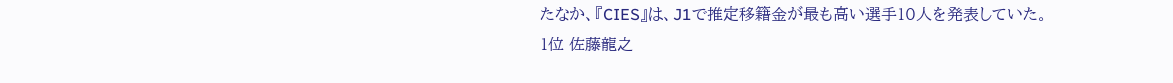たなか、『CIES』は、J1で推定移籍金が最も高い選手10人を発表していた。
1位 佐藤龍之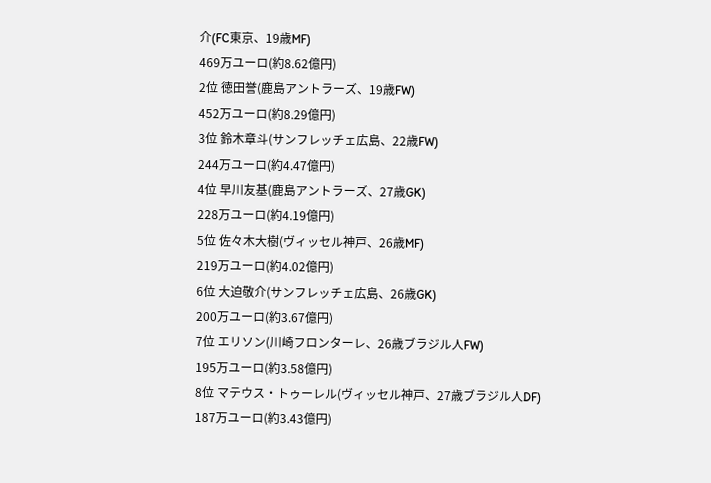介(FC東京、19歳MF)
469万ユーロ(約8.62億円)
2位 徳田誉(鹿島アントラーズ、19歳FW)
452万ユーロ(約8.29億円)
3位 鈴木章斗(サンフレッチェ広島、22歳FW)
244万ユーロ(約4.47億円)
4位 早川友基(鹿島アントラーズ、27歳GK)
228万ユーロ(約4.19億円)
5位 佐々木大樹(ヴィッセル神戸、26歳MF)
219万ユーロ(約4.02億円)
6位 大迫敬介(サンフレッチェ広島、26歳GK)
200万ユーロ(約3.67億円)
7位 エリソン(川崎フロンターレ、26歳ブラジル人FW)
195万ユーロ(約3.58億円)
8位 マテウス・トゥーレル(ヴィッセル神戸、27歳ブラジル人DF)
187万ユーロ(約3.43億円)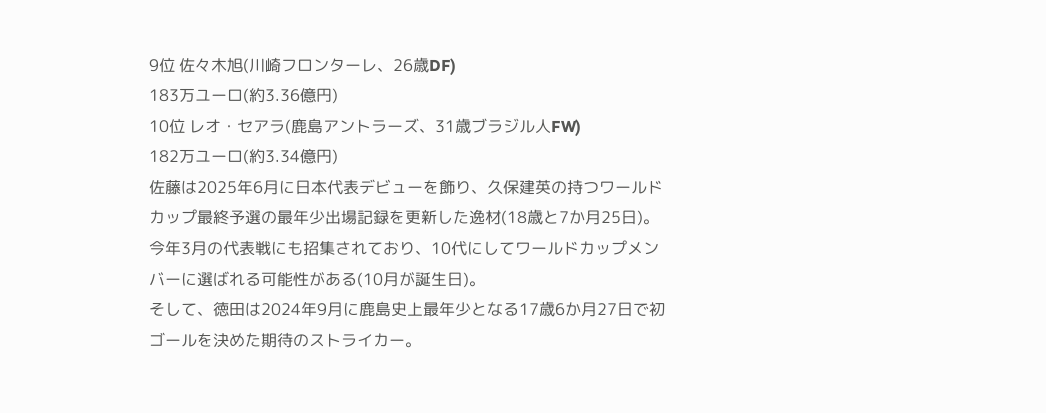9位 佐々木旭(川崎フロンターレ、26歳DF)
183万ユーロ(約3.36億円)
10位 レオ・セアラ(鹿島アントラーズ、31歳ブラジル人FW)
182万ユーロ(約3.34億円)
佐藤は2025年6月に日本代表デビューを飾り、久保建英の持つワールドカップ最終予選の最年少出場記録を更新した逸材(18歳と7か月25日)。
今年3月の代表戦にも招集されており、10代にしてワールドカップメンバーに選ばれる可能性がある(10月が誕生日)。
そして、徳田は2024年9月に鹿島史上最年少となる17歳6か月27日で初ゴールを決めた期待のストライカー。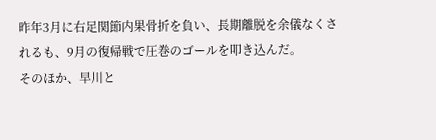昨年3月に右足関節内果骨折を負い、長期離脱を余儀なくされるも、9月の復帰戦で圧巻のゴールを叩き込んだ。
そのほか、早川と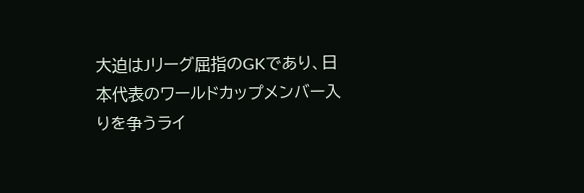大迫はJリーグ屈指のGKであり、日本代表のワールドカップメンバー入りを争うライ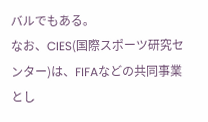バルでもある。
なお、CIES(国際スポーツ研究センター)は、FIFAなどの共同事業とし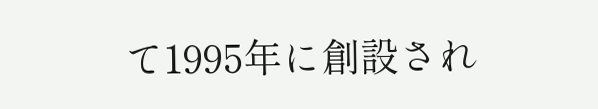て1995年に創設され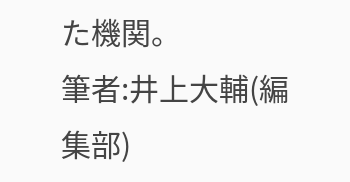た機関。
筆者:井上大輔(編集部)